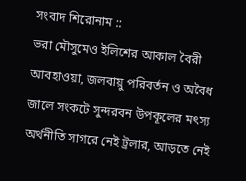সংবাদ শিরোনাম ::
ভরা মৌসুমেও ইলিশের আকাল বৈরী আবহাওয়া, জলবায়ু পরিবর্তন ও অবৈধ জালে সংকটে সুন্দরবন উপকূলের মৎস্য অর্থনীতি সাগরে নেই ট্রলার, আড়তে নেই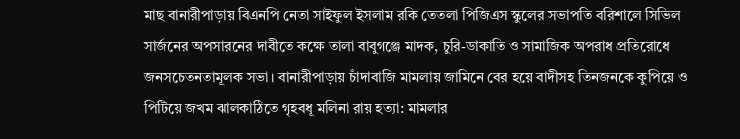মাছ বানারীপাড়ায় বিএনপি নেতা সাইফুল ইসলাম রকি তেতলা পিজিএস স্কুলের সভাপতি বরিশালে সিভিল সার্জনের অপসারনের দাবীতে কক্ষে তালা বাবুগঞ্জে মাদক, চুরি-ডাকাতি ও সামাজিক অপরাধ প্রতিরোধে জনসচেতনতামূলক সভা। বানারীপাড়ায় চাঁদাবাজি মামলায় জামিনে বের হয়ে বাদীসহ তিনজনকে কুপিয়ে ও পিটিয়ে জখম ঝালকাঠিতে গৃহবধূ মলিনা রায় হত্যা: মামলার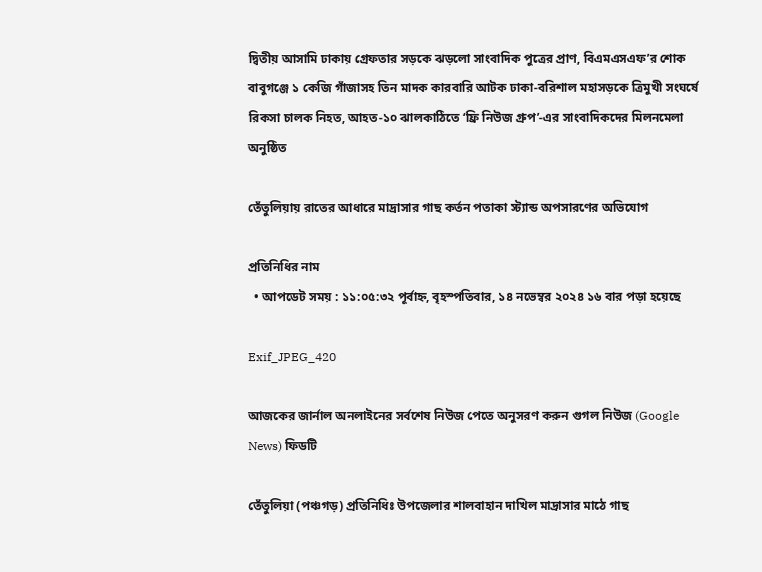দ্বিতীয় আসামি ঢাকায় গ্রেফতার সড়কে ঝড়লো সাংবাদিক পুত্রের প্রাণ, বিএমএসএফ’র শোক বাবুগঞ্জে ১ কেজি গাঁজাসহ তিন মাদক কারবারি আটক ঢাকা-বরিশাল মহাসড়কে ত্রিমুখী সংঘর্ষে রিকসা চালক নিহত, আহত-১০ ঝালকাঠিতে ‘ফ্রি নিউজ গ্রুপ’-এর সাংবাদিকদের মিলনমেলা অনুষ্ঠিত

তেঁতুলিয়ায় রাতের আধারে মাদ্রাসার গাছ কর্তন পতাকা স্ট্যান্ড অপসারণের অভিযোগ

প্রতিনিধির নাম
  • আপডেট সময় : ১১:০৫:৩২ পূর্বাহ্ন, বৃহস্পতিবার, ১৪ নভেম্বর ২০২৪ ১৬ বার পড়া হয়েছে

Exif_JPEG_420

আজকের জার্নাল অনলাইনের সর্বশেষ নিউজ পেতে অনুসরণ করুন গুগল নিউজ (Google News) ফিডটি

তেঁতুলিয়া (পঞ্চগড়) প্রতিনিধিঃ উপজেলার শালবাহান দাখিল মাদ্রাসার মাঠে গাছ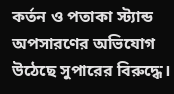কর্তন ও পতাকা স্ট্যান্ড অপসারণের অভিযোগ উঠেছে সুপারের বিরুদ্ধে।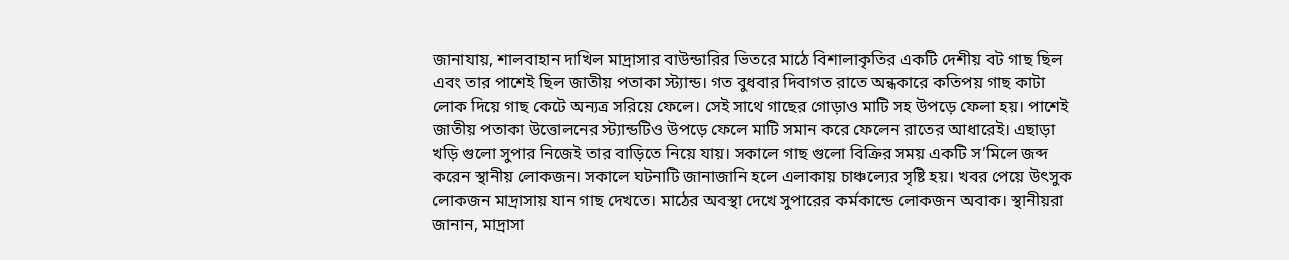জানাযায়, শালবাহান দাখিল মাদ্রাসার বাউন্ডারির ভিতরে মাঠে বিশালাকৃতির একটি দেশীয় বট গাছ ছিল এবং তার পাশেই ছিল জাতীয় পতাকা স্ট্যান্ড। গত বুধবার দিবাগত রাতে অন্ধকারে কতিপয় গাছ কাটা লোক দিয়ে গাছ কেটে অন্যত্র সরিয়ে ফেলে। সেই সাথে গাছের গোড়াও মাটি সহ উপড়ে ফেলা হয়। পাশেই জাতীয় পতাকা উত্তোলনের স্ট্যান্ডটিও উপড়ে ফেলে মাটি সমান করে ফেলেন রাতের আধারেই। এছাড়া খড়ি গুলো সুপার নিজেই তার বাড়িতে নিয়ে যায়। সকালে গাছ গুলো বিক্রির সময় একটি স’মিলে জব্দ করেন স্থানীয় লোকজন। সকালে ঘটনাটি জানাজানি হলে এলাকায় চাঞ্চল্যের সৃষ্টি হয়। খবর পেয়ে উৎসুক লোকজন মাদ্রাসায় যান গাছ দেখতে। মাঠের অবস্থা দেখে সুপারের কর্মকান্ডে লোকজন অবাক। স্থানীয়রা জানান, মাদ্রাসা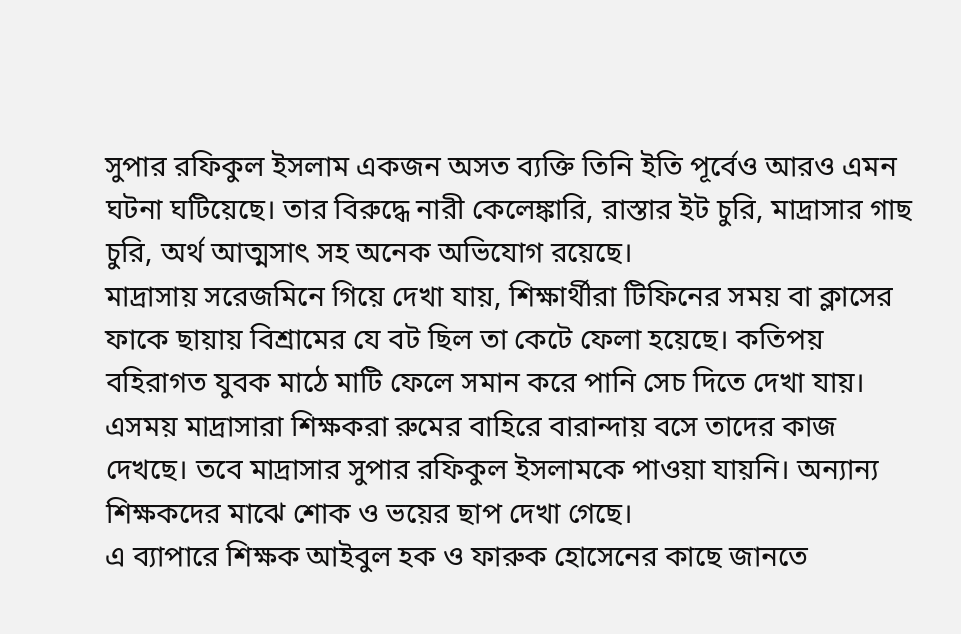সুপার রফিকুল ইসলাম একজন অসত ব্যক্তি তিনি ইতি পূর্বেও আরও এমন ঘটনা ঘটিয়েছে। তার বিরুদ্ধে নারী কেলেঙ্কারি, রাস্তার ইট চুরি, মাদ্রাসার গাছ চুরি, অর্থ আত্মসাৎ সহ অনেক অভিযোগ রয়েছে।
মাদ্রাসায় সরেজমিনে গিয়ে দেখা যায়, শিক্ষার্থীরা টিফিনের সময় বা ক্লাসের ফাকে ছায়ায় বিশ্রামের যে বট ছিল তা কেটে ফেলা হয়েছে। কতিপয় বহিরাগত যুবক মাঠে মাটি ফেলে সমান করে পানি সেচ দিতে দেখা যায়। এসময় মাদ্রাসারা শিক্ষকরা রুমের বাহিরে বারান্দায় বসে তাদের কাজ দেখছে। তবে মাদ্রাসার সুপার রফিকুল ইসলামকে পাওয়া যায়নি। অন্যান্য শিক্ষকদের মাঝে শোক ও ভয়ের ছাপ দেখা গেছে।
এ ব্যাপারে শিক্ষক আইবুল হক ও ফারুক হোসেনের কাছে জানতে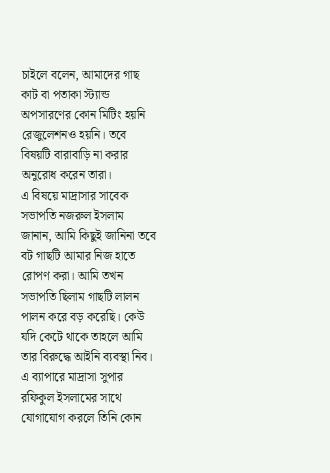চাইলে বলেন, আমাদের গাছ কাট বা পতাকা স্ট্যান্ড অপসারণের কোন মিটিং হয়নি রেজুলেশনও হয়নি। তবে বিষয়টি বারাবাড়ি না করার অনুরোধ করেন তারা।
এ বিষয়ে মাদ্রাসার সাবেক সভাপতি নজরুল ইসলাম জানান, আমি কিছুই জানিনা তবে বট গাছটি আমার নিজ হাতে রোপণ করা। আমি তখন সভাপতি ছিলাম গাছটি লালন পালন করে বড় করেছি। কেউ যদি কেটে থাকে তাহলে আমি তার বিরুদ্ধে আইনি ব্যবস্থা নিব।
এ ব্যাপারে মাদ্রাসা সুপার রফিকুল ইসলামের সাথে যোগাযোগ করলে তিনি কোন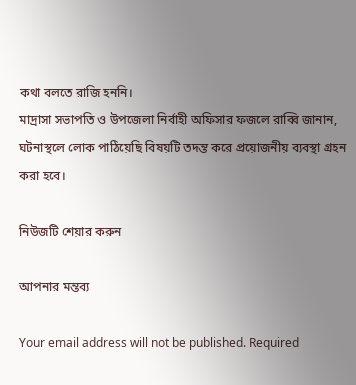কথা বলতে রাজি হননি।
মাদ্রাসা সভাপতি ও উপজেলা নির্বাহী অফিসার ফজলে রাব্বি জানান, ঘটনাস্থলে লোক পাঠিয়েছি বিষয়টি তদন্ত করে প্রয়োজনীয় ব্যবস্থা গ্রহন করা হবে।

নিউজটি শেয়ার করুন

আপনার মন্তব্য

Your email address will not be published. Required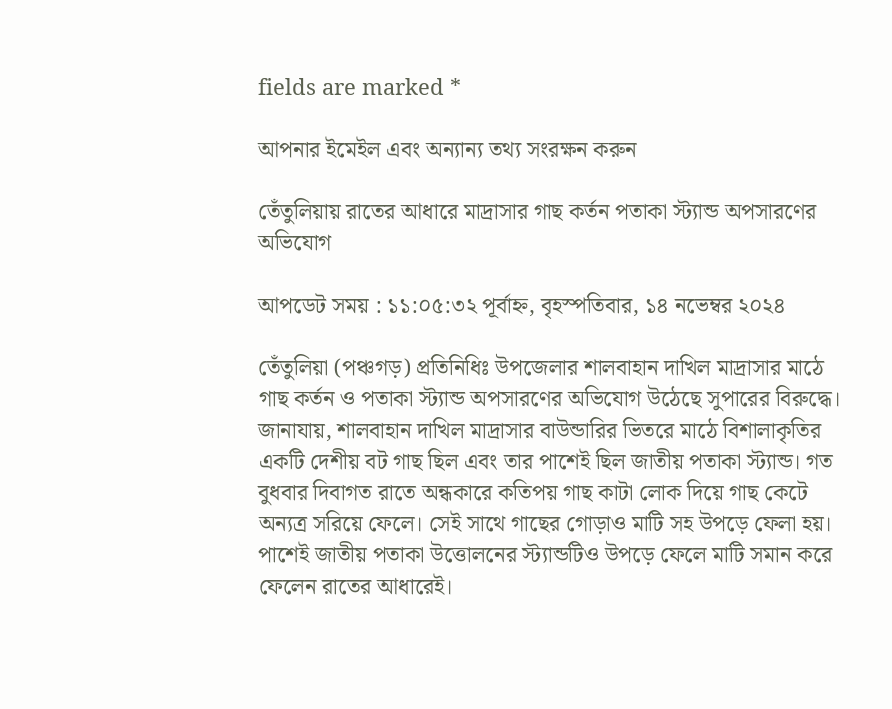fields are marked *

আপনার ইমেইল এবং অন্যান্য তথ্য সংরক্ষন করুন

তেঁতুলিয়ায় রাতের আধারে মাদ্রাসার গাছ কর্তন পতাকা স্ট্যান্ড অপসারণের অভিযোগ

আপডেট সময় : ১১:০৫:৩২ পূর্বাহ্ন, বৃহস্পতিবার, ১৪ নভেম্বর ২০২৪

তেঁতুলিয়া (পঞ্চগড়) প্রতিনিধিঃ উপজেলার শালবাহান দাখিল মাদ্রাসার মাঠে গাছ কর্তন ও পতাকা স্ট্যান্ড অপসারণের অভিযোগ উঠেছে সুপারের বিরুদ্ধে।
জানাযায়, শালবাহান দাখিল মাদ্রাসার বাউন্ডারির ভিতরে মাঠে বিশালাকৃতির একটি দেশীয় বট গাছ ছিল এবং তার পাশেই ছিল জাতীয় পতাকা স্ট্যান্ড। গত বুধবার দিবাগত রাতে অন্ধকারে কতিপয় গাছ কাটা লোক দিয়ে গাছ কেটে অন্যত্র সরিয়ে ফেলে। সেই সাথে গাছের গোড়াও মাটি সহ উপড়ে ফেলা হয়। পাশেই জাতীয় পতাকা উত্তোলনের স্ট্যান্ডটিও উপড়ে ফেলে মাটি সমান করে ফেলেন রাতের আধারেই।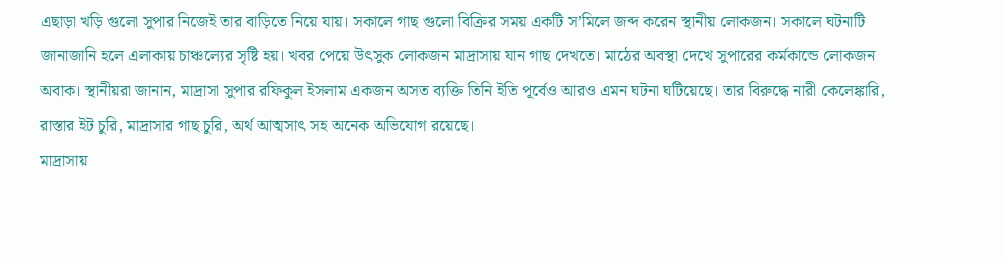এছাড়া খড়ি গুলো সুপার নিজেই তার বাড়িতে নিয়ে যায়। সকালে গাছ গুলো বিক্রির সময় একটি স’মিলে জব্দ করেন স্থানীয় লোকজন। সকালে ঘটনাটি জানাজানি হলে এলাকায় চাঞ্চল্যের সৃষ্টি হয়। খবর পেয়ে উৎসুক লোকজন মাদ্রাসায় যান গাছ দেখতে। মাঠের অবস্থা দেখে সুপারের কর্মকান্ডে লোকজন অবাক। স্থানীয়রা জানান, মাদ্রাসা সুপার রফিকুল ইসলাম একজন অসত ব্যক্তি তিনি ইতি পূর্বেও আরও এমন ঘটনা ঘটিয়েছে। তার বিরুদ্ধে নারী কেলেঙ্কারি, রাস্তার ইট চুরি, মাদ্রাসার গাছ চুরি, অর্থ আত্মসাৎ সহ অনেক অভিযোগ রয়েছে।
মাদ্রাসায়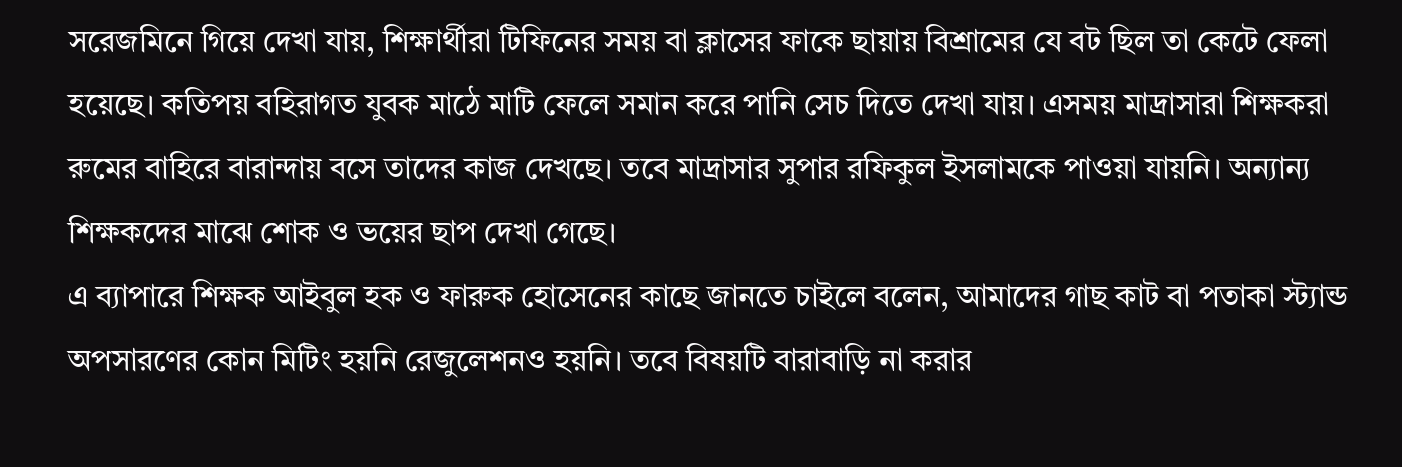সরেজমিনে গিয়ে দেখা যায়, শিক্ষার্থীরা টিফিনের সময় বা ক্লাসের ফাকে ছায়ায় বিশ্রামের যে বট ছিল তা কেটে ফেলা হয়েছে। কতিপয় বহিরাগত যুবক মাঠে মাটি ফেলে সমান করে পানি সেচ দিতে দেখা যায়। এসময় মাদ্রাসারা শিক্ষকরা রুমের বাহিরে বারান্দায় বসে তাদের কাজ দেখছে। তবে মাদ্রাসার সুপার রফিকুল ইসলামকে পাওয়া যায়নি। অন্যান্য শিক্ষকদের মাঝে শোক ও ভয়ের ছাপ দেখা গেছে।
এ ব্যাপারে শিক্ষক আইবুল হক ও ফারুক হোসেনের কাছে জানতে চাইলে বলেন, আমাদের গাছ কাট বা পতাকা স্ট্যান্ড অপসারণের কোন মিটিং হয়নি রেজুলেশনও হয়নি। তবে বিষয়টি বারাবাড়ি না করার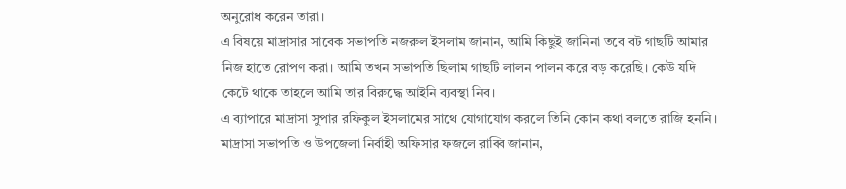অনুরোধ করেন তারা।
এ বিষয়ে মাদ্রাসার সাবেক সভাপতি নজরুল ইসলাম জানান, আমি কিছুই জানিনা তবে বট গাছটি আমার নিজ হাতে রোপণ করা। আমি তখন সভাপতি ছিলাম গাছটি লালন পালন করে বড় করেছি। কেউ যদি কেটে থাকে তাহলে আমি তার বিরুদ্ধে আইনি ব্যবস্থা নিব।
এ ব্যাপারে মাদ্রাসা সুপার রফিকুল ইসলামের সাথে যোগাযোগ করলে তিনি কোন কথা বলতে রাজি হননি।
মাদ্রাসা সভাপতি ও উপজেলা নির্বাহী অফিসার ফজলে রাব্বি জানান,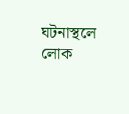ঘটনাস্থলে লোক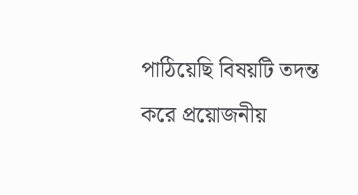পাঠিয়েছি বিষয়টি তদন্ত করে প্রয়োজনীয়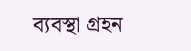ব্যবস্থা গ্রহন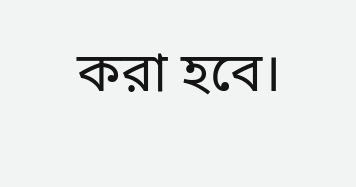করা হবে।